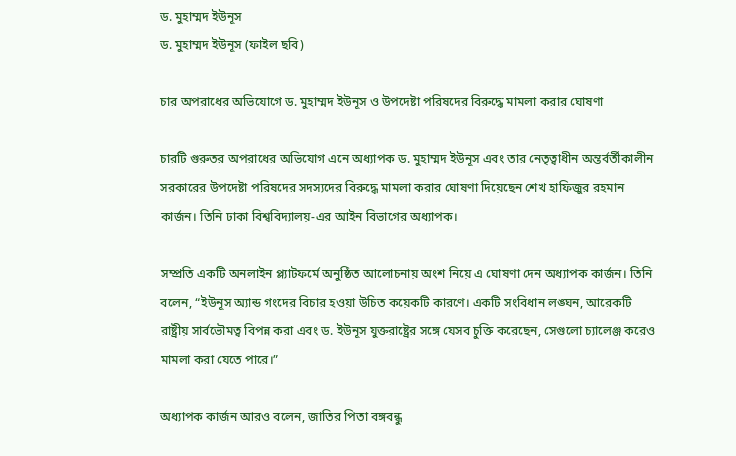ড. মুহাম্মদ ইউনূস
ড. মুহাম্মদ ইউনূস (ফাইল ছবি)

চার অপরাধের অভিযোগে ড. মুহাম্মদ ইউনূস ও উপদেষ্টা পরিষদের বিরুদ্ধে মামলা করার ঘোষণা

চারটি গুরুতর অপরাধের অভিযোগ এনে অধ্যাপক ড. মুহাম্মদ ইউনূস এবং তার নেতৃত্বাধীন অন্তর্বর্তীকালীন সরকারের উপদেষ্টা পরিষদের সদস্যদের বিরুদ্ধে মামলা করার ঘোষণা দিয়েছেন শেখ হাফিজুর রহমান কার্জন। তিনি ঢাকা বিশ্ববিদ্যালয়-এর আইন বিভাগের অধ্যাপক।

সম্প্রতি একটি অনলাইন প্ল্যাটফর্মে অনুষ্ঠিত আলোচনায় অংশ নিয়ে এ ঘোষণা দেন অধ্যাপক কার্জন। তিনি বলেন, “ইউনূস অ্যান্ড গংদের বিচার হওয়া উচিত কয়েকটি কারণে। একটি সংবিধান লঙ্ঘন, আরেকটি রাষ্ট্রীয় সার্বভৌমত্ব বিপন্ন করা এবং ড. ইউনূস যুক্তরাষ্ট্রের সঙ্গে যেসব চুক্তি করেছেন, সেগুলো চ্যালেঞ্জ করেও মামলা করা যেতে পারে।”

অধ্যাপক কার্জন আরও বলেন, জাতির পিতা বঙ্গবন্ধু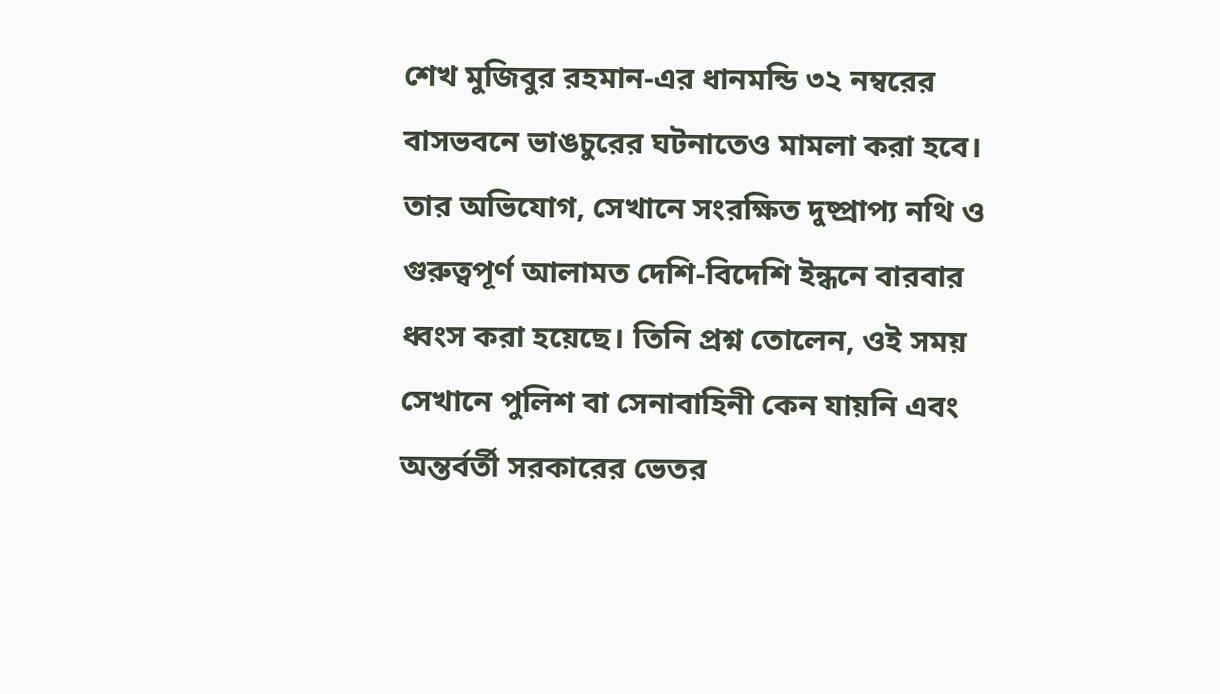শেখ মুজিবুর রহমান-এর ধানমন্ডি ৩২ নম্বরের বাসভবনে ভাঙচুরের ঘটনাতেও মামলা করা হবে। তার অভিযোগ, সেখানে সংরক্ষিত দুষ্প্রাপ্য নথি ও গুরুত্বপূর্ণ আলামত দেশি-বিদেশি ইন্ধনে বারবার ধ্বংস করা হয়েছে। তিনি প্রশ্ন তোলেন, ওই সময় সেখানে পুলিশ বা সেনাবাহিনী কেন যায়নি এবং অন্তর্বর্তী সরকারের ভেতর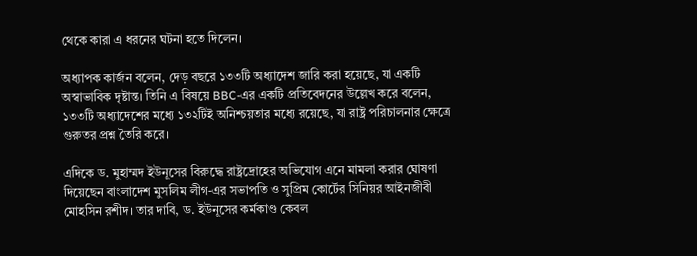থেকে কারা এ ধরনের ঘটনা হতে দিলেন।

অধ্যাপক কার্জন বলেন, দেড় বছরে ১৩৩টি অধ্যাদেশ জারি করা হয়েছে, যা একটি অস্বাভাবিক দৃষ্টান্ত। তিনি এ বিষয়ে BBC-এর একটি প্রতিবেদনের উল্লেখ করে বলেন, ১৩৩টি অধ্যাদেশের মধ্যে ১৩২টিই অনিশ্চয়তার মধ্যে রয়েছে, যা রাষ্ট্র পরিচালনার ক্ষেত্রে গুরুতর প্রশ্ন তৈরি করে।

এদিকে ড. মুহাম্মদ ইউনূসের বিরুদ্ধে রাষ্ট্রদ্রোহের অভিযোগ এনে মামলা করার ঘোষণা দিয়েছেন বাংলাদেশ মুসলিম লীগ-এর সভাপতি ও সুপ্রিম কোর্টের সিনিয়র আইনজীবী মোহসিন রশীদ। তার দাবি, ড. ইউনূসের কর্মকাণ্ড কেবল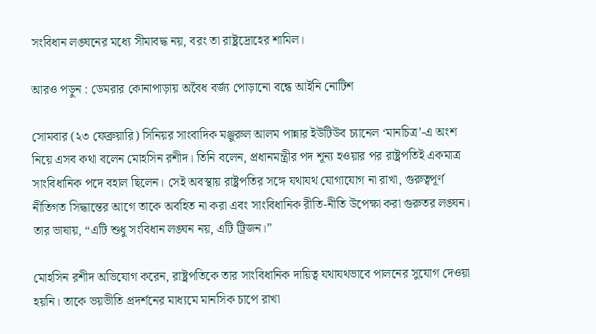সংবিধান লঙ্ঘনের মধ্যে সীমাবদ্ধ নয়, বরং তা রাষ্ট্রদ্রোহের শামিল।

আরও পড়ুন : ডেমরার কোনাপাড়ায় অবৈধ বর্জ্য পোড়ানো বন্ধে আইনি নোটিশ

সোমবার (২৩ ফেব্রুয়ারি) সিনিয়র সাংবাদিক মঞ্জুরুল আলম পান্নার ইউটিউব চ্যানেল ‘মানচিত্র’-এ অংশ নিয়ে এসব কথা বলেন মোহসিন রশীদ। তিনি বলেন, প্রধানমন্ত্রীর পদ শূন্য হওয়ার পর রাষ্ট্রপতিই একমাত্র সাংবিধানিক পদে বহাল ছিলেন। সেই অবস্থায় রাষ্ট্রপতির সঙ্গে যথাযথ যোগাযোগ না রাখা, গুরুত্বপূর্ণ নীতিগত সিদ্ধান্তের আগে তাকে অবহিত না করা এবং সাংবিধানিক রীতি-নীতি উপেক্ষা করা গুরুতর লঙ্ঘন। তার ভাষায়, “এটি শুধু সংবিধান লঙ্ঘন নয়, এটি ট্রিজন।”

মোহসিন রশীদ অভিযোগ করেন, রাষ্ট্রপতিকে তার সাংবিধানিক দায়িত্ব যথাযথভাবে পালনের সুযোগ দেওয়া হয়নি। তাকে ভয়ভীতি প্রদর্শনের মাধ্যমে মানসিক চাপে রাখা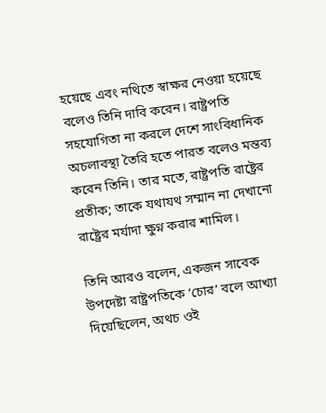হয়েছে এবং নথিতে স্বাক্ষর নেওয়া হয়েছে বলেও তিনি দাবি করেন। রাষ্ট্রপতি সহযোগিতা না করলে দেশে সাংবিধানিক অচলাবস্থা তৈরি হতে পারত বলেও মন্তব্য করেন তিনি। তার মতে, রাষ্ট্রপতি রাষ্ট্রের প্রতীক; তাকে যথাযথ সম্মান না দেখানো রাষ্ট্রের মর্যাদা ক্ষুণ্ন করার শামিল।

তিনি আরও বলেন, একজন সাবেক উপদেষ্টা রাষ্ট্রপতিকে ‘চোর’ বলে আখ্যা দিয়েছিলেন, অথচ ওই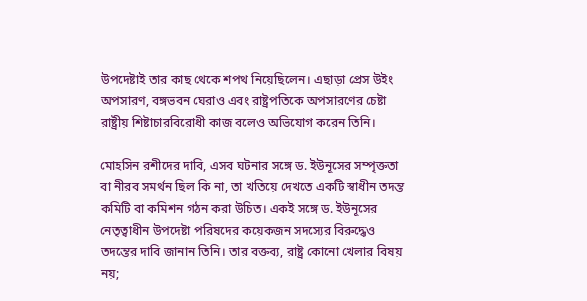উপদেষ্টাই তার কাছ থেকে শপথ নিয়েছিলেন। এছাড়া প্রেস উইং অপসারণ, বঙ্গভবন ঘেরাও এবং রাষ্ট্রপতিকে অপসারণের চেষ্টা রাষ্ট্রীয় শিষ্টাচারবিরোধী কাজ বলেও অভিযোগ করেন তিনি।

মোহসিন রশীদের দাবি, এসব ঘটনার সঙ্গে ড. ইউনূসের সম্পৃক্ততা বা নীরব সমর্থন ছিল কি না, তা খতিয়ে দেখতে একটি স্বাধীন তদন্ত কমিটি বা কমিশন গঠন করা উচিত। একই সঙ্গে ড. ইউনূসের নেতৃত্বাধীন উপদেষ্টা পরিষদের কয়েকজন সদস্যের বিরুদ্ধেও তদন্তের দাবি জানান তিনি। তার বক্তব্য, রাষ্ট্র কোনো খেলার বিষয় নয়;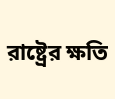রাষ্ট্রের ক্ষতি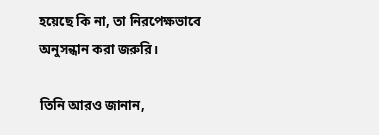হয়েছে কি না, তা নিরপেক্ষভাবে অনুসন্ধান করা জরুরি।

তিনি আরও জানান,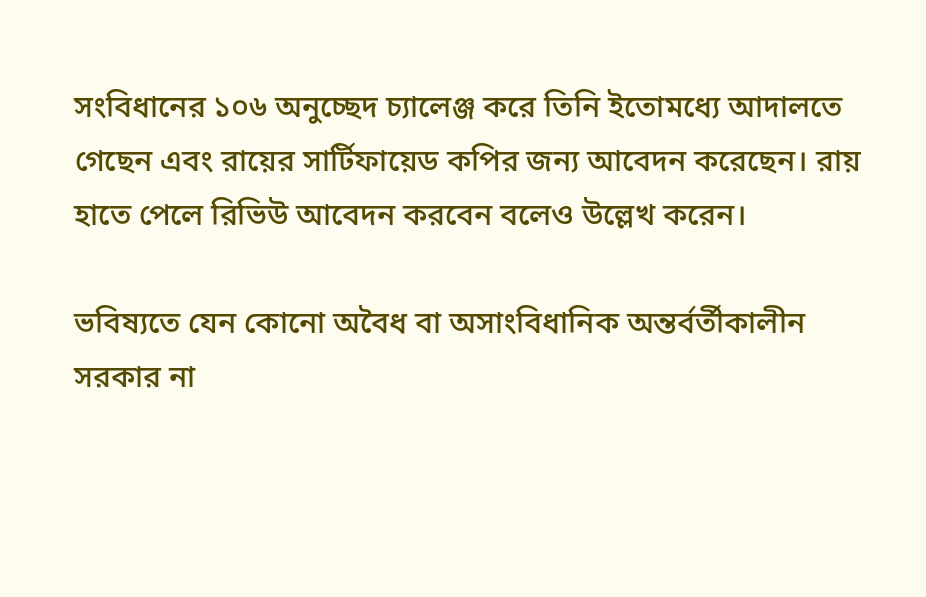সংবিধানের ১০৬ অনুচ্ছেদ চ্যালেঞ্জ করে তিনি ইতোমধ্যে আদালতে গেছেন এবং রায়ের সার্টিফায়েড কপির জন্য আবেদন করেছেন। রায় হাতে পেলে রিভিউ আবেদন করবেন বলেও উল্লেখ করেন।

ভবিষ্যতে যেন কোনো অবৈধ বা অসাংবিধানিক অন্তর্বর্তীকালীন সরকার না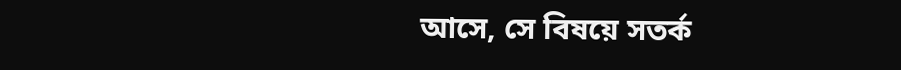আসে, সে বিষয়ে সতর্ক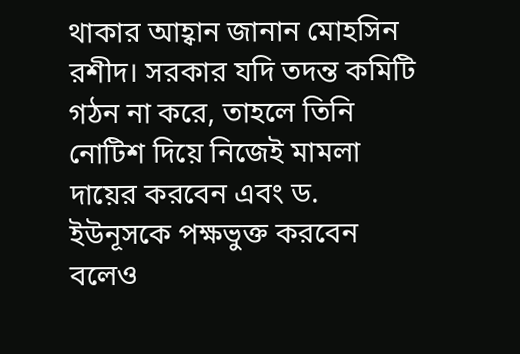থাকার আহ্বান জানান মোহসিন রশীদ। সরকার যদি তদন্ত কমিটি গঠন না করে, তাহলে তিনি নোটিশ দিয়ে নিজেই মামলা দায়ের করবেন এবং ড. ইউনূসকে পক্ষভুক্ত করবেন বলেও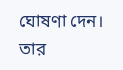ঘোষণা দেন। তার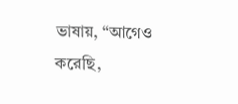ভাষায়, “আগেও করেছি,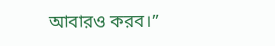আবারও করব।”